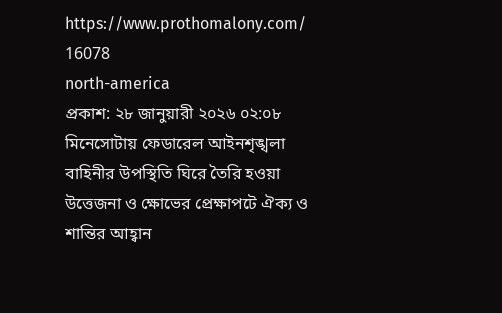https://www.prothomalony.com/
16078
north-america
প্রকাশ: ২৮ জানুয়ারী ২০২৬ ০২:০৮
মিনেসোটায় ফেডারেল আইনশৃঙ্খলা বাহিনীর উপস্থিতি ঘিরে তৈরি হওয়া উত্তেজনা ও ক্ষোভের প্রেক্ষাপটে ঐক্য ও শান্তির আহ্বান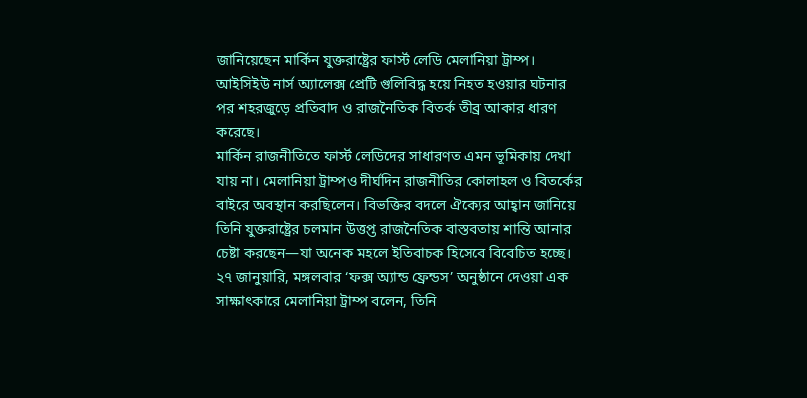জানিয়েছেন মার্কিন যুক্তরাষ্ট্রের ফার্স্ট লেডি মেলানিয়া ট্রাম্প। আইসিইউ নার্স অ্যালেক্স প্রেটি গুলিবিদ্ধ হয়ে নিহত হওয়ার ঘটনার পর শহরজুড়ে প্রতিবাদ ও রাজনৈতিক বিতর্ক তীব্র আকার ধারণ করেছে।
মার্কিন রাজনীতিতে ফার্স্ট লেডিদের সাধারণত এমন ভূমিকায় দেখা যায় না। মেলানিয়া ট্রাম্পও দীর্ঘদিন রাজনীতির কোলাহল ও বিতর্কের বাইরে অবস্থান করছিলেন। বিভক্তির বদলে ঐক্যের আহ্বান জানিয়ে তিনি যুক্তরাষ্ট্রের চলমান উত্তপ্ত রাজনৈতিক বাস্তবতায় শান্তি আনার চেষ্টা করছেন—যা অনেক মহলে ইতিবাচক হিসেবে বিবেচিত হচ্ছে।
২৭ জানুয়ারি, মঙ্গলবার ‘ফক্স অ্যান্ড ফ্রেন্ডস’ অনুষ্ঠানে দেওয়া এক সাক্ষাৎকারে মেলানিয়া ট্রাম্প বলেন, তিনি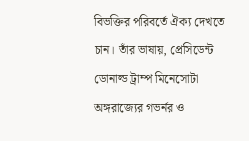বিভক্তির পরিবর্তে ঐক্য দেখতে চান। তাঁর ভাষায়, প্রেসিডেন্ট ডোনাল্ড ট্রাম্প মিনেসোটা অঙ্গরাজ্যের গভর্নর ও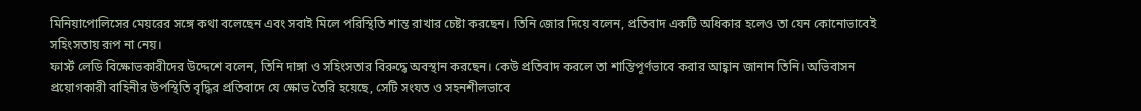মিনিয়াপোলিসের মেয়রের সঙ্গে কথা বলেছেন এবং সবাই মিলে পরিস্থিতি শান্ত রাখার চেষ্টা করছেন। তিনি জোর দিয়ে বলেন, প্রতিবাদ একটি অধিকার হলেও তা যেন কোনোভাবেই সহিংসতায় রূপ না নেয়।
ফার্স্ট লেডি বিক্ষোভকারীদের উদ্দেশে বলেন, তিনি দাঙ্গা ও সহিংসতার বিরুদ্ধে অবস্থান করছেন। কেউ প্রতিবাদ করলে তা শান্তিপূর্ণভাবে করার আহ্বান জানান তিনি। অভিবাসন প্রয়োগকারী বাহিনীর উপস্থিতি বৃদ্ধির প্রতিবাদে যে ক্ষোভ তৈরি হয়েছে, সেটি সংযত ও সহনশীলভাবে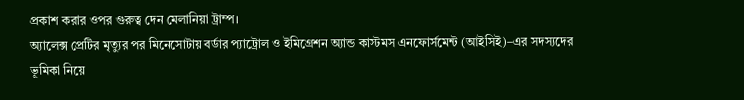প্রকাশ করার ওপর গুরুত্ব দেন মেলানিয়া ট্রাম্প।
অ্যালেক্স প্রেটির মৃত্যুর পর মিনেসোটায় বর্ডার প্যাট্রোল ও ইমিগ্রেশন অ্যান্ড কাস্টমস এনফোর্সমেন্ট (আইসিই)–এর সদস্যদের ভূমিকা নিয়ে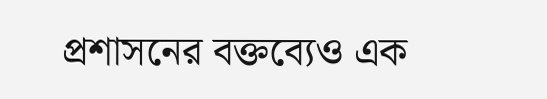প্রশাসনের বক্তব্যেও এক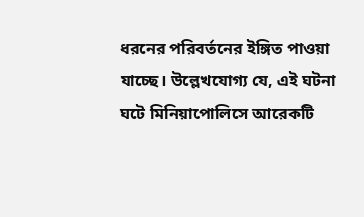ধরনের পরিবর্তনের ইঙ্গিত পাওয়া যাচ্ছে। উল্লেখযোগ্য যে, এই ঘটনা ঘটে মিনিয়াপোলিসে আরেকটি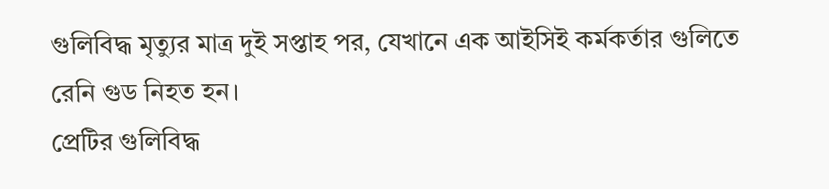গুলিবিদ্ধ মৃত্যুর মাত্র দুই সপ্তাহ পর, যেখানে এক আইসিই কর্মকর্তার গুলিতে রেনি গুড নিহত হন।
প্রেটির গুলিবিদ্ধ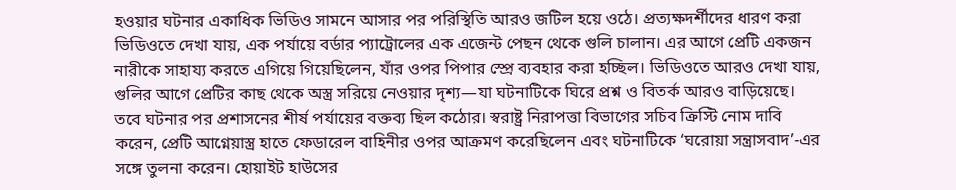হওয়ার ঘটনার একাধিক ভিডিও সামনে আসার পর পরিস্থিতি আরও জটিল হয়ে ওঠে। প্রত্যক্ষদর্শীদের ধারণ করা ভিডিওতে দেখা যায়, এক পর্যায়ে বর্ডার প্যাট্রোলের এক এজেন্ট পেছন থেকে গুলি চালান। এর আগে প্রেটি একজন নারীকে সাহায্য করতে এগিয়ে গিয়েছিলেন, যাঁর ওপর পিপার স্প্রে ব্যবহার করা হচ্ছিল। ভিডিওতে আরও দেখা যায়, গুলির আগে প্রেটির কাছ থেকে অস্ত্র সরিয়ে নেওয়ার দৃশ্য—যা ঘটনাটিকে ঘিরে প্রশ্ন ও বিতর্ক আরও বাড়িয়েছে।
তবে ঘটনার পর প্রশাসনের শীর্ষ পর্যায়ের বক্তব্য ছিল কঠোর। স্বরাষ্ট্র নিরাপত্তা বিভাগের সচিব ক্রিস্টি নোম দাবি করেন, প্রেটি আগ্নেয়াস্ত্র হাতে ফেডারেল বাহিনীর ওপর আক্রমণ করেছিলেন এবং ঘটনাটিকে ‘ঘরোয়া সন্ত্রাসবাদ’-এর সঙ্গে তুলনা করেন। হোয়াইট হাউসের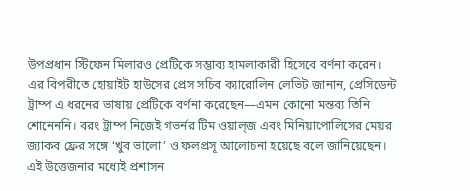উপপ্রধান স্টিফেন মিলারও প্রেটিকে সম্ভাব্য হামলাকারী হিসেবে বর্ণনা করেন।
এর বিপরীতে হোয়াইট হাউসের প্রেস সচিব ক্যারোলিন লেভিট জানান, প্রেসিডেন্ট ট্রাম্প এ ধরনের ভাষায় প্রেটিকে বর্ণনা করেছেন—এমন কোনো মন্তব্য তিনি শোনেননি। বরং ট্রাম্প নিজেই গভর্নর টিম ওয়াল্জ এবং মিনিয়াপোলিসের মেয়র জ্যাকব ফ্রের সঙ্গে ‘খুব ভালো’ ও ফলপ্রসূ আলোচনা হয়েছে বলে জানিয়েছেন।
এই উত্তেজনার মধ্যেই প্রশাসন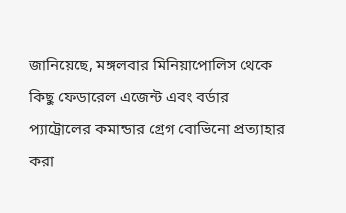জানিয়েছে, মঙ্গলবার মিনিয়াপোলিস থেকে কিছু ফেডারেল এজেন্ট এবং বর্ডার প্যাট্রোলের কমান্ডার গ্রেগ বোভিনো প্রত্যাহার করা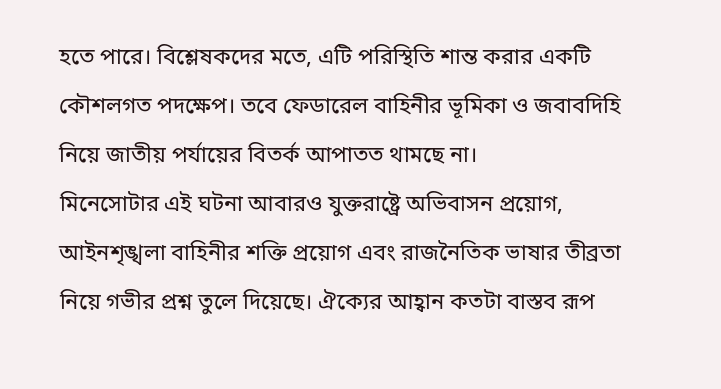হতে পারে। বিশ্লেষকদের মতে, এটি পরিস্থিতি শান্ত করার একটি কৌশলগত পদক্ষেপ। তবে ফেডারেল বাহিনীর ভূমিকা ও জবাবদিহি নিয়ে জাতীয় পর্যায়ের বিতর্ক আপাতত থামছে না।
মিনেসোটার এই ঘটনা আবারও যুক্তরাষ্ট্রে অভিবাসন প্রয়োগ, আইনশৃঙ্খলা বাহিনীর শক্তি প্রয়োগ এবং রাজনৈতিক ভাষার তীব্রতা নিয়ে গভীর প্রশ্ন তুলে দিয়েছে। ঐক্যের আহ্বান কতটা বাস্তব রূপ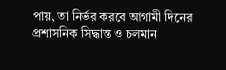পায়, তা নির্ভর করবে আগামী দিনের প্রশাসনিক সিদ্ধান্ত ও চলমান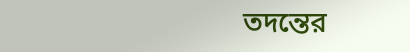তদন্তের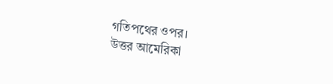গতিপথের ওপর।
উত্তর আমেরিকা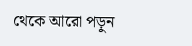থেকে আরো পড়ুন